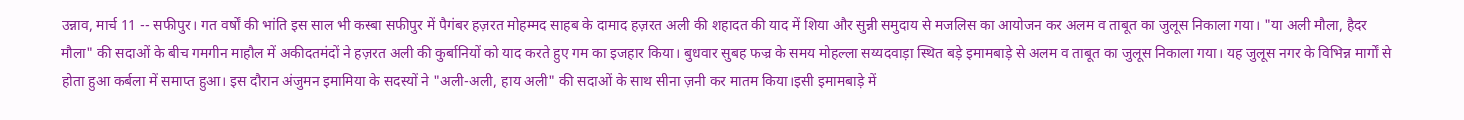उन्नाव, मार्च 11 -- सफीपुर। गत वर्षों की भांति इस साल भी कस्बा सफीपुर में पैगंबर हज़रत मोहम्मद साहब के दामाद हज़रत अली की शहादत की याद में शिया और सुन्नी समुदाय से मजलिस का आयोजन कर अलम व ताबूत का जुलूस निकाला गया। "या अली मौला, हैदर मौला" की सदाओं के बीच गमगीन माहौल में अकीदतमंदों ने हज़रत अली की कुर्बानियों को याद करते हुए गम का इजहार किया। बुधवार सुबह फज्र के समय मोहल्ला सय्यदवाड़ा स्थित बड़े इमामबाड़े से अलम व ताबूत का जुलूस निकाला गया। यह जुलूस नगर के विभिन्न मार्गों से होता हुआ कर्बला में समाप्त हुआ। इस दौरान अंजुमन इमामिया के सदस्यों ने "अली-अली, हाय अली" की सदाओं के साथ सीना ज़नी कर मातम किया।इसी इमामबाड़े में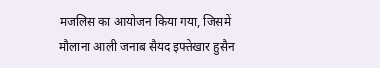मजलिस का आयोजन किया गया, जिसमें मौलाना आली जनाब सैयद इफ्तेखार हुसैन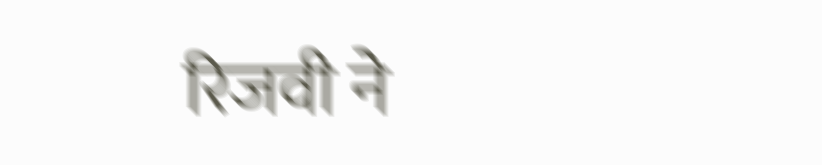रिजवी ने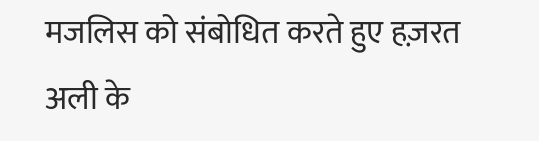मजलिस को संबोधित करते हुए हज़रत अली के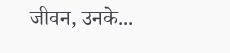जीवन, उनके...